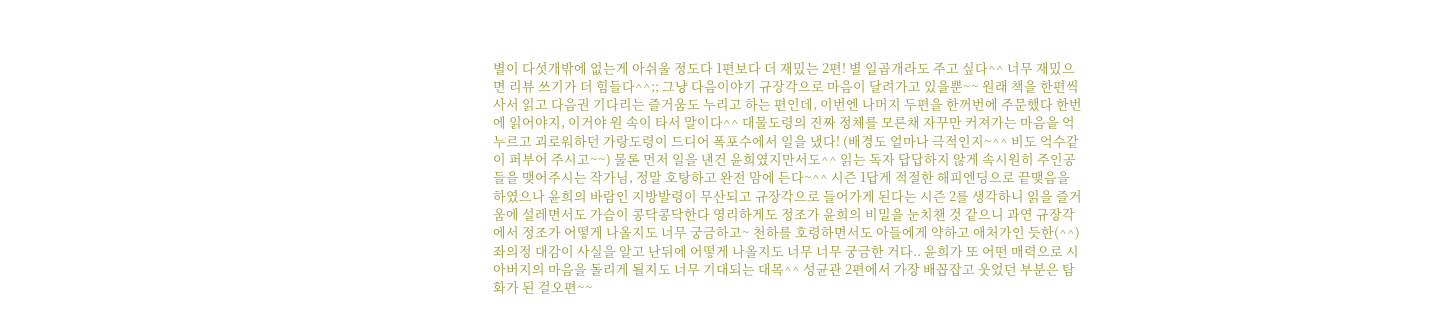별이 다섯개밖에 없는게 아쉬울 정도다 1편보다 더 재밌는 2편! 별 일곱개라도 주고 싶다^^ 너무 재밌으면 리뷰 쓰기가 더 힘들다^^;; 그냥 다음이야기 규장각으로 마음이 달려가고 있을뿐~~ 원래 책을 한편씩 사서 읽고 다음권 기다리는 즐거움도 누리고 하는 편인데, 이번엔 나머지 두편을 한꺼번에 주문했다 한번에 읽어야지, 이거야 원 속이 타서 말이다^^ 대물도령의 진짜 정체를 모른채 자꾸만 커져가는 마음을 억누르고 괴로워하던 가랑도령이 드디어 폭포수에서 일을 냈다! (배경도 얼마나 극적인지~^^ 비도 억수같이 퍼부어 주시고~~) 물론 먼저 일을 낸건 윤희였지만서도^^ 읽는 독자 답답하지 않게 속시원히 주인공들을 맺어주시는 작가님, 정말 호탕하고 완전 맘에 든다~^^ 시즌 1답게 적절한 해피엔딩으로 끝맺음을 하였으나 윤희의 바람인 지방발령이 무산되고 규장각으로 들어가게 된다는 시즌 2를 생각하니 읽을 즐거움에 설레면서도 가슴이 콩닥콩닥한다 영리하게도 정조가 윤희의 비밀을 눈치챈 것 같으니 과연 규장각에서 정조가 어떻게 나올지도 너무 궁금하고~ 천하를 호령하면서도 아들에게 약하고 애처가인 듯한(^^) 좌의정 대감이 사실을 알고 난뒤에 어떻게 나올지도 너무 너무 궁금한 거다.. 윤희가 또 어떤 매력으로 시아버지의 마음을 돌리게 될지도 너무 기대되는 대목^^ 성균관 2편에서 가장 배꼽잡고 웃었던 부분은 탐화가 된 걸오편~~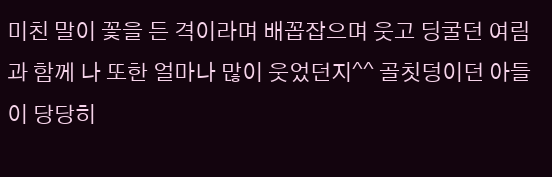미친 말이 꽃을 든 격이라며 배꼽잡으며 웃고 딩굴던 여림과 함께 나 또한 얼마나 많이 웃었던지^^ 골칫덩이던 아들이 당당히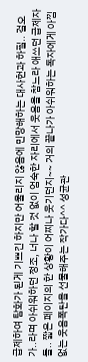급제하여 탐화가 된게 기쁘긴 하지만 어울리지 않음에 민망해하는 대사헌과 하필.. 걸오가..라며 아쉬워하던 정조, 너나 할 것 없이 엄숙한 자리에서 웃음을 참느라 애쓰던 급제자들.. 짧은 페이지의 한 상황이 어찌나 웃기던지~~ 거의 끝나가 아쉬워하는 독자에게 아낌없는 웃음폭탄을 선물해주는 작가다^^ 성균관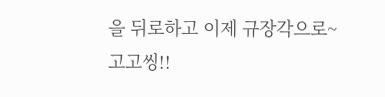을 뒤로하고 이제 규장각으로~ 고고씽!!